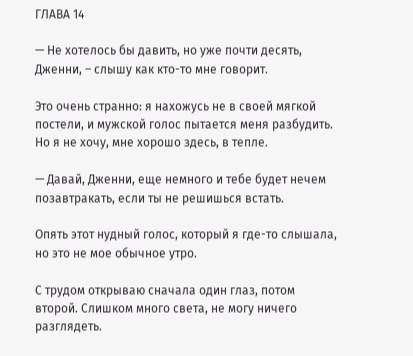ГЛАВА 14

— Не хотелось бы давить, но уже почти десять, Дженни, – слышу как кто-то мне говорит.

Это очень странно: я нахожусь не в своей мягкой постели, и мужской голос пытается меня разбудить. Но я не хочу, мне хорошо здесь, в тепле.

— Давай, Дженни, еще немного и тебе будет нечем позавтракать, если ты не решишься встать.

Опять этот нудный голос, который я где-то слышала, но это не мое обычное утро.

С трудом открываю сначала один глаз, потом второй. Слишком много света, не могу ничего разглядеть.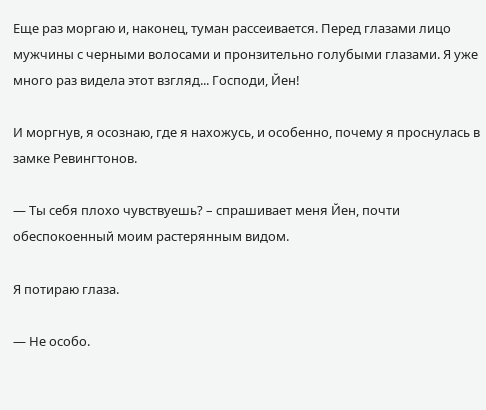Еще раз моргаю и, наконец, туман рассеивается. Перед глазами лицо мужчины с черными волосами и пронзительно голубыми глазами. Я уже много раз видела этот взгляд... Господи, Йен!

И моргнув, я осознаю, где я нахожусь, и особенно, почему я проснулась в замке Ревингтонов.

— Ты себя плохо чувствуешь? – спрашивает меня Йен, почти обеспокоенный моим растерянным видом.

Я потираю глаза.

— Не особо.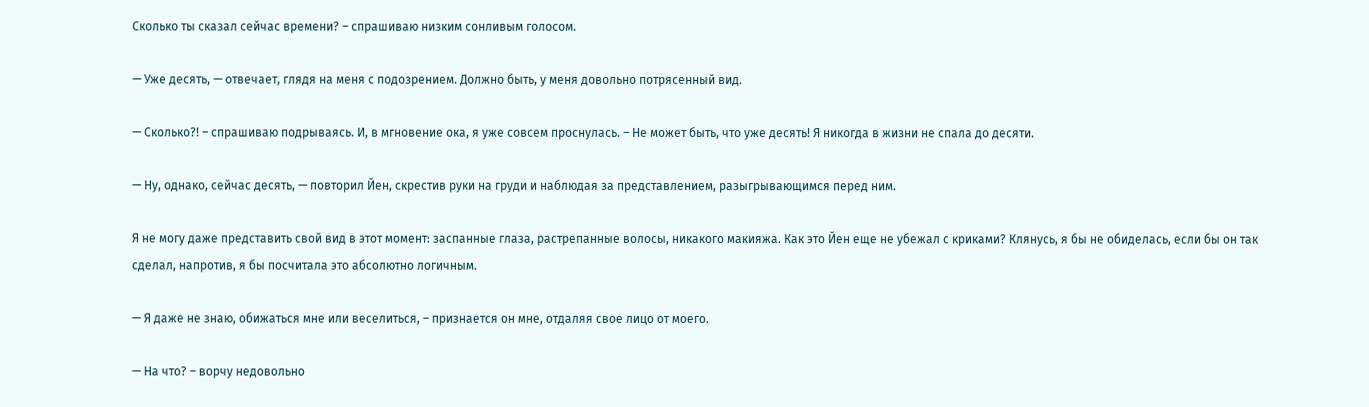Сколько ты сказал сейчас времени? – спрашиваю низким сонливым голосом.

— Уже десять, — отвечает, глядя на меня с подозрением. Должно быть, у меня довольно потрясенный вид.

— Сколько?! – спрашиваю подрываясь. И, в мгновение ока, я уже совсем проснулась. – Не может быть, что уже десять! Я никогда в жизни не спала до десяти.

— Ну, однако, сейчас десять, — повторил Йен, скрестив руки на груди и наблюдая за представлением, разыгрывающимся перед ним.

Я не могу даже представить свой вид в этот момент: заспанные глаза, растрепанные волосы, никакого макияжа. Как это Йен еще не убежал с криками? Клянусь, я бы не обиделась, если бы он так сделал, напротив, я бы посчитала это абсолютно логичным.

— Я даже не знаю, обижаться мне или веселиться, – признается он мне, отдаляя свое лицо от моего.

— На что? – ворчу недовольно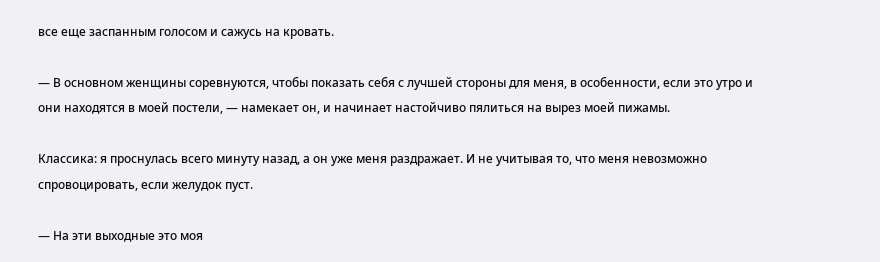все еще заспанным голосом и сажусь на кровать.

— В основном женщины соревнуются, чтобы показать себя с лучшей стороны для меня, в особенности, если это утро и они находятся в моей постели, — намекает он, и начинает настойчиво пялиться на вырез моей пижамы.

Классика: я проснулась всего минуту назад, а он уже меня раздражает. И не учитывая то, что меня невозможно спровоцировать, если желудок пуст.

— На эти выходные это моя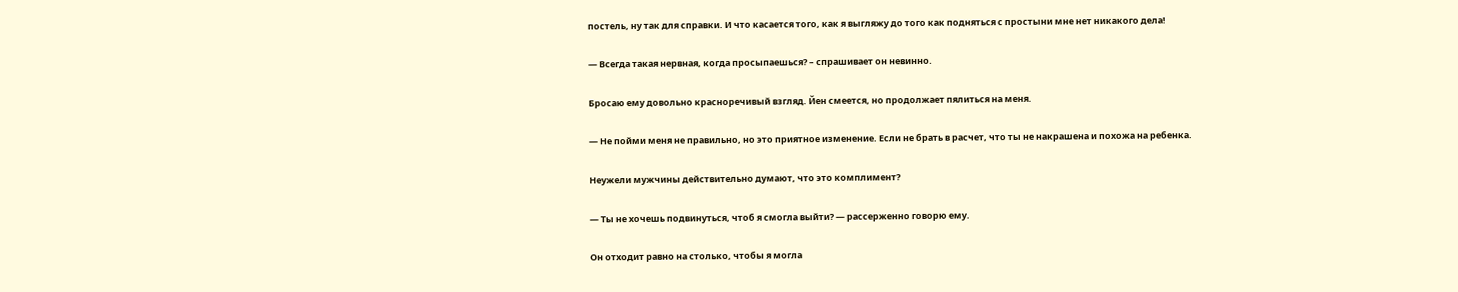постель, ну так для справки. И что касается того, как я выгляжу до того как подняться с простыни мне нет никакого дела!

— Всегда такая нервная, когда просыпаешься? – спрашивает он невинно.

Бросаю ему довольно красноречивый взгляд. Йен смеется, но продолжает пялиться на меня.

— Не пойми меня не правильно, но это приятное изменение. Если не брать в расчет, что ты не накрашена и похожа на ребенка.

Неужели мужчины действительно думают, что это комплимент?

— Ты не хочешь подвинуться, чтоб я смогла выйти? — рассерженно говорю ему.

Он отходит равно на столько, чтобы я могла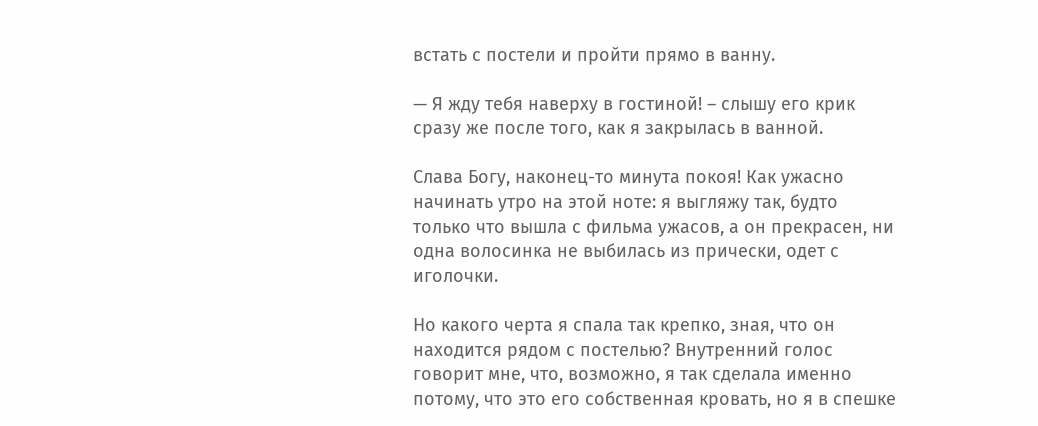встать с постели и пройти прямо в ванну.

— Я жду тебя наверху в гостиной! – слышу его крик сразу же после того, как я закрылась в ванной.

Слава Богу, наконец-то минута покоя! Как ужасно начинать утро на этой ноте: я выгляжу так, будто только что вышла с фильма ужасов, а он прекрасен, ни одна волосинка не выбилась из прически, одет с иголочки.

Но какого черта я спала так крепко, зная, что он находится рядом с постелью? Внутренний голос говорит мне, что, возможно, я так сделала именно потому, что это его собственная кровать, но я в спешке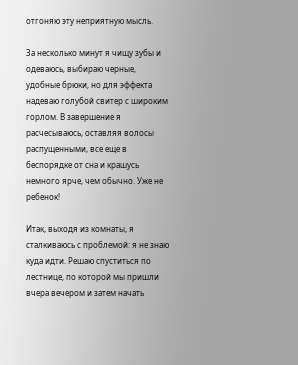отгоняю эту неприятную мысль.

За несколько минут я чищу зубы и одеваюсь, выбираю черные, удобные брюки, но для эффекта надеваю голубой свитер с широким горлом. В завершение я расчесываюсь, оставляя волосы распущенными, все еще в беспорядке от сна и крашусь немного ярче, чем обычно. Уже не ребенок!

Итак, выходя из комнаты, я сталкиваюсь с проблемой: я не знаю куда идти. Решаю спуститься по лестнице, по которой мы пришли вчера вечером и затем начать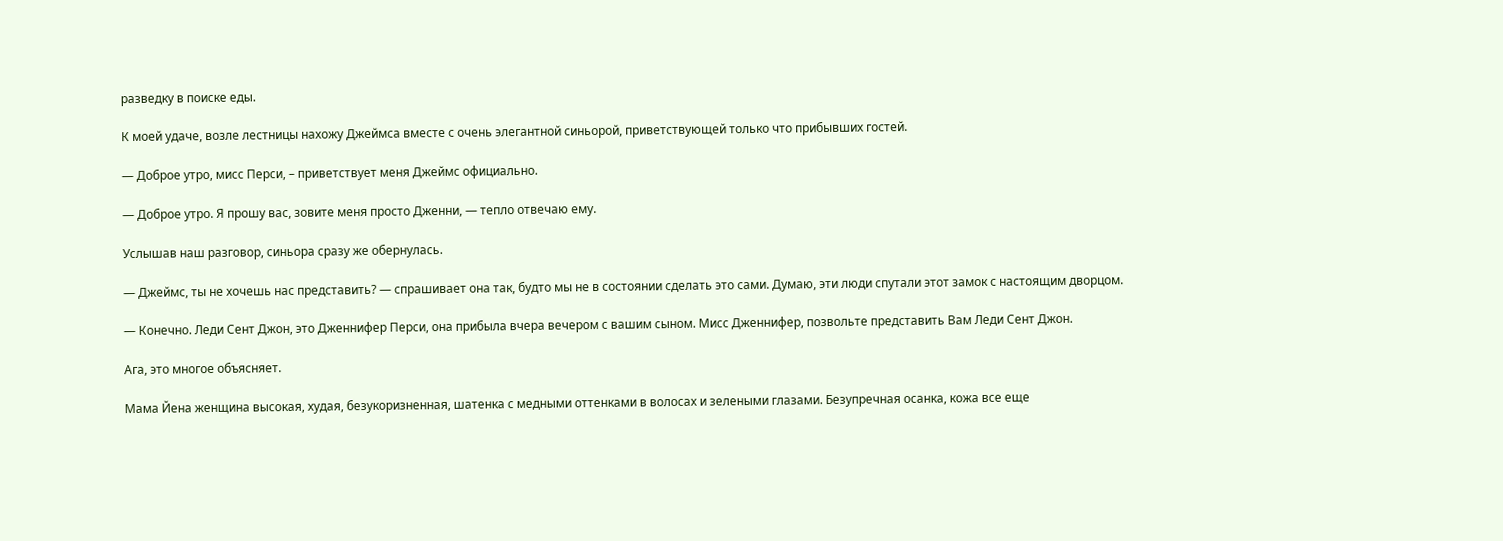разведку в поиске еды.

К моей удаче, возле лестницы нахожу Джеймса вместе с очень элегантной синьорой, приветствующей только что прибывших гостей.

— Доброе утро, мисс Перси, – приветствует меня Джеймс официально.

— Доброе утро. Я прошу вас, зовите меня просто Дженни, — тепло отвечаю ему.

Услышав наш разговор, синьора сразу же обернулась.

— Джеймс, ты не хочешь нас представить? — спрашивает она так, будто мы не в состоянии сделать это сами. Думаю, эти люди спутали этот замок с настоящим дворцом.

— Конечно. Леди Сент Джон, это Дженнифер Перси, она прибыла вчера вечером с вашим сыном. Мисс Дженнифер, позвольте представить Вам Леди Сент Джон.

Ага, это многое объясняет.

Мама Йена женщина высокая, худая, безукоризненная, шатенка с медными оттенками в волосах и зелеными глазами. Безупречная осанка, кожа все еще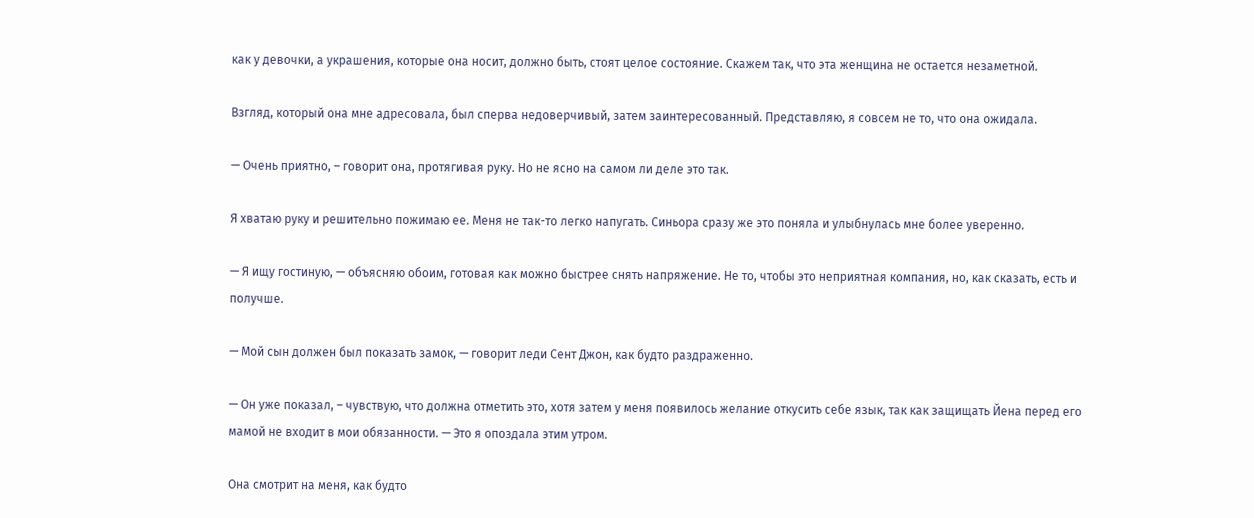как у девочки, а украшения, которые она носит, должно быть, стоят целое состояние. Скажем так, что эта женщина не остается незаметной.

Взгляд, который она мне адресовала, был сперва недоверчивый, затем заинтересованный. Представляю, я совсем не то, что она ожидала.

— Очень приятно, – говорит она, протягивая руку. Но не ясно на самом ли деле это так.

Я хватаю руку и решительно пожимаю ее. Меня не так-то легко напугать. Синьора сразу же это поняла и улыбнулась мне более уверенно.

— Я ищу гостиную, — объясняю обоим, готовая как можно быстрее снять напряжение. Не то, чтобы это неприятная компания, но, как сказать, есть и получше.

— Мой сын должен был показать замок, — говорит леди Сент Джон, как будто раздраженно.

— Он уже показал, – чувствую, что должна отметить это, хотя затем у меня появилось желание откусить себе язык, так как защищать Йена перед его мамой не входит в мои обязанности. — Это я опоздала этим утром.

Она смотрит на меня, как будто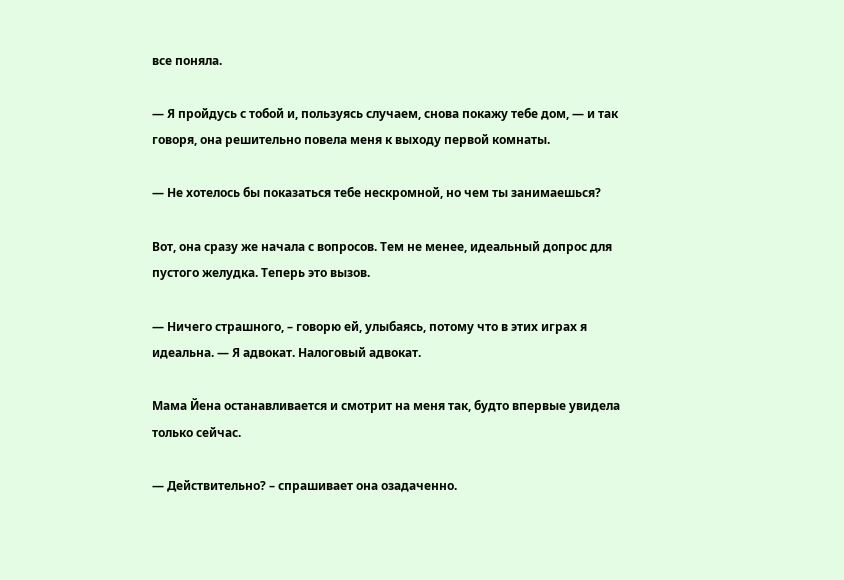все поняла.

— Я пройдусь с тобой и, пользуясь случаем, снова покажу тебе дом, — и так говоря, она решительно повела меня к выходу первой комнаты.

— Не хотелось бы показаться тебе нескромной, но чем ты занимаешься?

Вот, она сразу же начала с вопросов. Тем не менее, идеальный допрос для пустого желудка. Теперь это вызов.

— Ничего страшного, – говорю ей, улыбаясь, потому что в этих играх я идеальна. — Я адвокат. Налоговый адвокат.

Мама Йена останавливается и смотрит на меня так, будто впервые увидела только сейчас.

— Действительно? – спрашивает она озадаченно.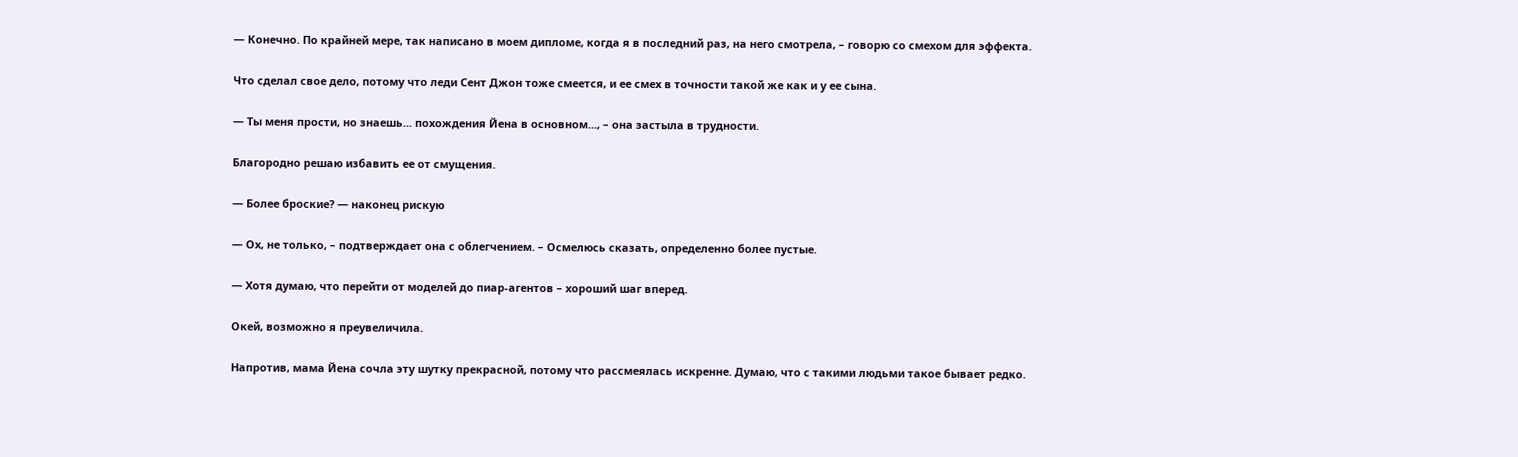— Конечно. По крайней мере, так написано в моем дипломе, когда я в последний раз, на него смотрела, – говорю со смехом для эффекта.

Что сделал свое дело, потому что леди Сент Джон тоже смеется, и ее смех в точности такой же как и у ее сына.

— Ты меня прости, но знаешь... похождения Йена в основном..., – она застыла в трудности.

Благородно решаю избавить ее от смущения.

— Более броские? — наконец рискую

— Ох, не только, – подтверждает она с облегчением. – Осмелюсь сказать, определенно более пустые.

— Хотя думаю, что перейти от моделей до пиар-агентов – хороший шаг вперед.

Окей, возможно я преувеличила.

Напротив, мама Йена сочла эту шутку прекрасной, потому что рассмеялась искренне. Думаю, что с такими людьми такое бывает редко.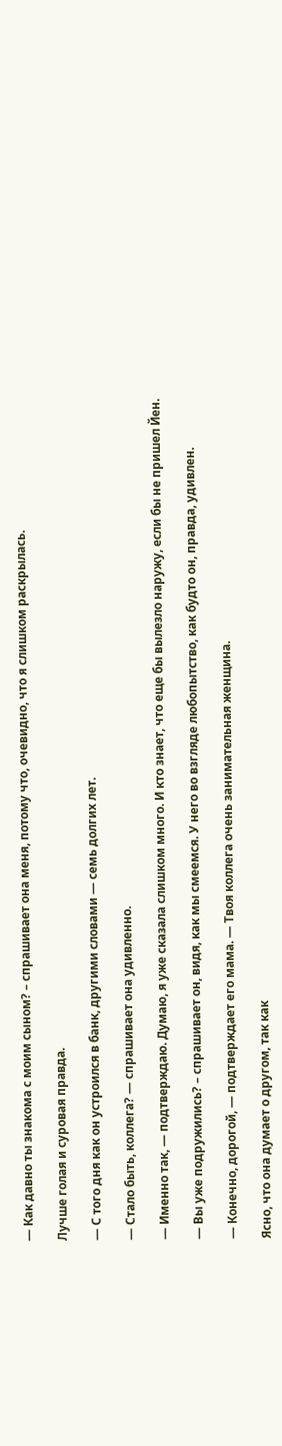— Как давно ты знакома с моим сыном? – спрашивает она меня, потому что, очевидно, что я слишком раскрылась.

Лучше голая и суровая правда.

— С того дня как он устроился в банк, другими словами — семь долгих лет.

— Стало быть, коллега? — спрашивает она удивленно.

— Именно так, — подтверждаю. Думаю, я уже сказала слишком много. И кто знает, что еще бы вылезло наружу, если бы не пришел Йен.

— Вы уже подружились? – спрашивает он, видя, как мы смеемся. У него во взгляде любопытство, как будто он, правда, удивлен.

— Конечно, дорогой, — подтверждает его мама. — Твоя коллега очень занимательная женщина.

Ясно, что она думает о другом, так как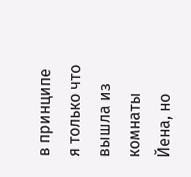в принципе я только что вышла из комнаты Йена, но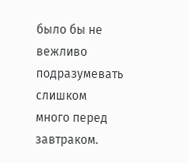было бы не вежливо подразумевать слишком много перед завтраком.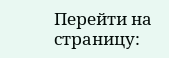Перейти на страницу: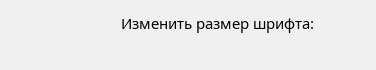Изменить размер шрифта: